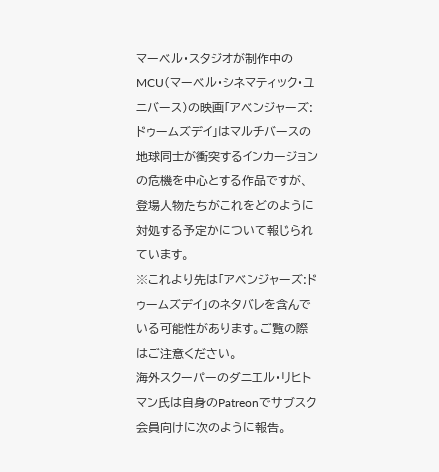マーベル・スタジオが制作中のMCU(マーベル・シネマティック・ユニバース)の映画「アベンジャーズ:ドゥームズデイ」はマルチバースの地球同士が衝突するインカージョンの危機を中心とする作品ですが、登場人物たちがこれをどのように対処する予定かについて報じられています。
※これより先は「アベンジャーズ:ドゥームズデイ」のネタバレを含んでいる可能性があります。ご覧の際はご注意ください。
海外スクーパーのダニエル・リヒトマン氏は自身のPatreonでサブスク会員向けに次のように報告。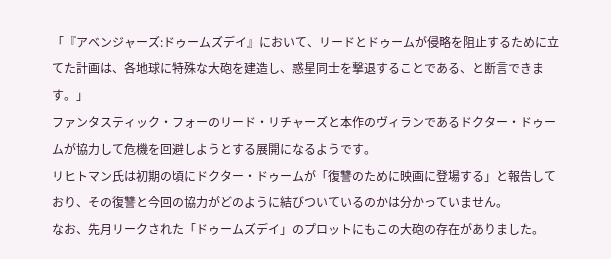「『アベンジャーズ:ドゥームズデイ』において、リードとドゥームが侵略を阻止するために立てた計画は、各地球に特殊な大砲を建造し、惑星同士を撃退することである、と断言できます。」
ファンタスティック・フォーのリード・リチャーズと本作のヴィランであるドクター・ドゥームが協力して危機を回避しようとする展開になるようです。
リヒトマン氏は初期の頃にドクター・ドゥームが「復讐のために映画に登場する」と報告しており、その復讐と今回の協力がどのように結びついているのかは分かっていません。
なお、先月リークされた「ドゥームズデイ」のプロットにもこの大砲の存在がありました。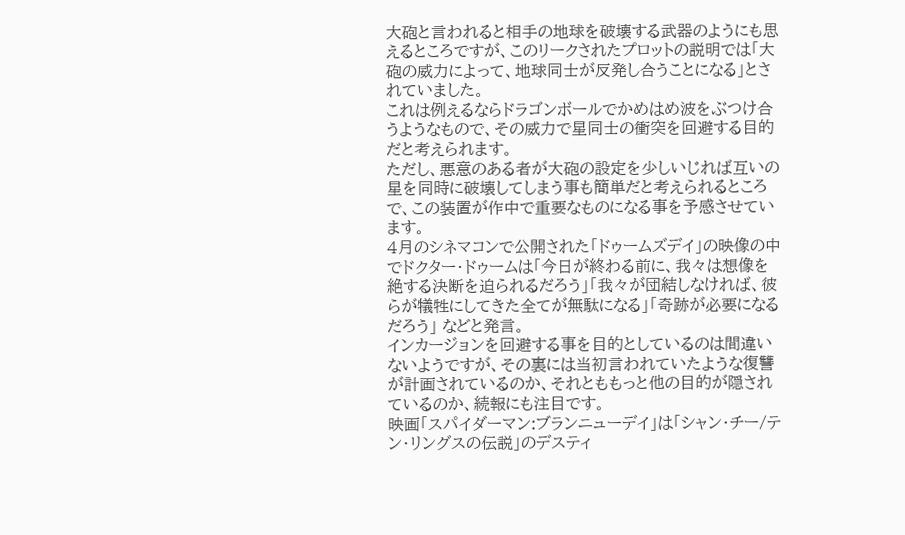大砲と言われると相手の地球を破壊する武器のようにも思えるところですが、このリークされたプロットの説明では「大砲の威力によって、地球同士が反発し合うことになる」とされていました。
これは例えるならドラゴンボールでかめはめ波をぶつけ合うようなもので、その威力で星同士の衝突を回避する目的だと考えられます。
ただし、悪意のある者が大砲の設定を少しいじれば互いの星を同時に破壊してしまう事も簡単だと考えられるところで、この装置が作中で重要なものになる事を予感させています。
4月のシネマコンで公開された「ドゥームズデイ」の映像の中でドクター・ドゥームは「今日が終わる前に、我々は想像を絶する決断を迫られるだろう」「我々が団結しなければ、彼らが犠牲にしてきた全てが無駄になる」「奇跡が必要になるだろう」 などと発言。
インカージョンを回避する事を目的としているのは間違いないようですが、その裏には当初言われていたような復讐が計画されているのか、それとももっと他の目的が隠されているのか、続報にも注目です。
映画「スパイダーマン:ブランニューデイ」は「シャン・チー/テン・リングスの伝説」のデスティ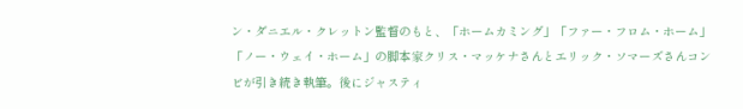ン・ダニエル・クレットン監督のもと、「ホームカミング」「ファー・フロム・ホーム」「ノー・ウェイ・ホーム」の脚本家クリス・マッケナさんとエリック・ソマーズさんコンビが引き続き執筆。後にジャスティ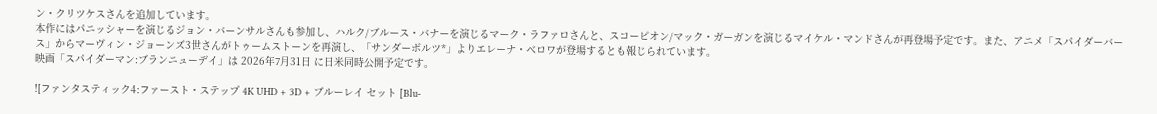ン・クリツケスさんを追加しています。
本作にはパニッシャーを演じるジョン・バーンサルさんも参加し、ハルク/ブルース・バナーを演じるマーク・ラファロさんと、スコーピオン/マック・ガーガンを演じるマイケル・マンドさんが再登場予定です。また、アニメ「スパイダーバース」からマーヴィン・ジョーンズ3世さんがトゥームストーンを再演し、「サンダーボルツ*」よりエレーナ・ベロワが登場するとも報じられています。
映画「スパイダーマン:ブランニューデイ」は 2026年7月31日 に日米同時公開予定です。

![ファンタスティック4:ファースト・ステップ 4K UHD + 3D + ブルーレイ セット [Blu-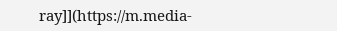ray]](https://m.media-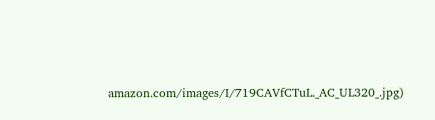amazon.com/images/I/719CAVfCTuL._AC_UL320_.jpg)